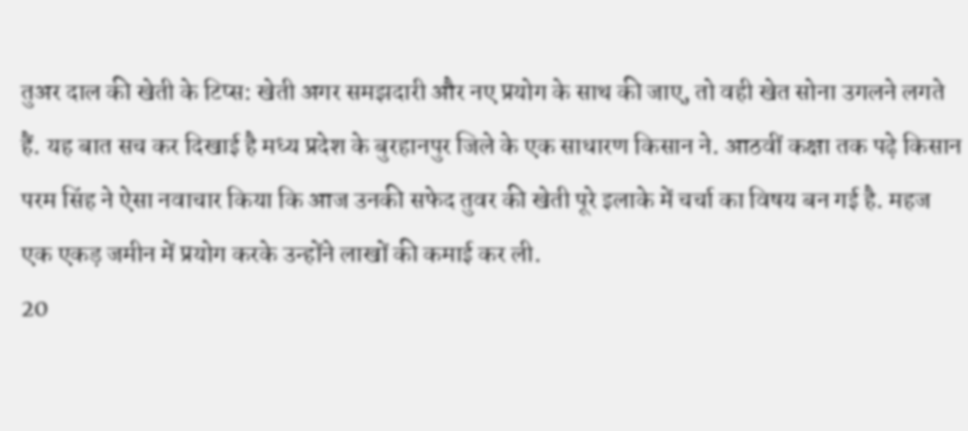तुअर दाल की खेती के टिप्स: खेती अगर समझदारी और नए प्रयोग के साथ की जाए, तो वही खेत सोना उगलने लगते हैं. यह बात सच कर दिखाई है मध्य प्रदेश के बुरहानपुर जिले के एक साधारण किसान ने. आठवीं कक्षा तक पढ़े किसान परम सिंह ने ऐसा नवाचार किया कि आज उनकी सफेद तुवर की खेती पूरे इलाके में चर्चा का विषय बन गई है. महज एक एकड़ जमीन में प्रयोग करके उन्होंने लाखों की कमाई कर ली.
20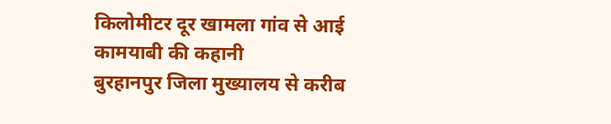किलोमीटर दूर खामला गांव से आई कामयाबी की कहानी
बुरहानपुर जिला मुख्यालय से करीब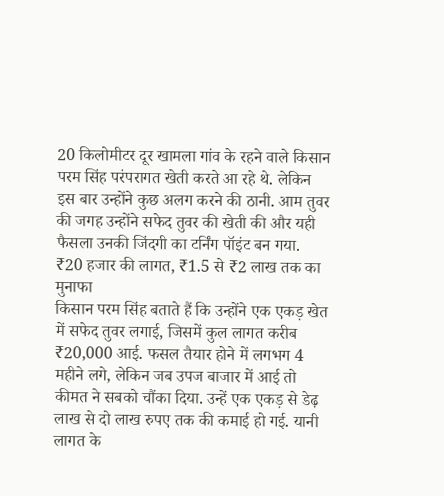20 किलोमीटर दूर खामला गांव के रहने वाले किसान परम सिंह परंपरागत खेती करते आ रहे थे. लेकिन इस बार उन्होंने कुछ अलग करने की ठानी. आम तुवर की जगह उन्होंने सफेद तुवर की खेती की और यही फैसला उनकी जिंदगी का टर्निंग पॉइंट बन गया.
₹20 हजार की लागत, ₹1.5 से ₹2 लाख तक का मुनाफा
किसान परम सिंह बताते हैं कि उन्होंने एक एकड़ खेत में सफेद तुवर लगाई, जिसमें कुल लागत करीब ₹20,000 आई. फसल तैयार होने में लगभग 4 महीने लगे, लेकिन जब उपज बाजार में आई तो कीमत ने सबको चौंका दिया. उन्हें एक एकड़ से डेढ़ लाख से दो लाख रुपए तक की कमाई हो गई. यानी लागत के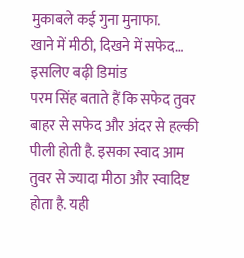मुकाबले कई गुना मुनाफा.
खाने में मीठी, दिखने में सफेद… इसलिए बढ़ी डिमांड
परम सिंह बताते हैं कि सफेद तुवर बाहर से सफेद और अंदर से हल्की पीली होती है. इसका स्वाद आम तुवर से ज्यादा मीठा और स्वादिष्ट होता है. यही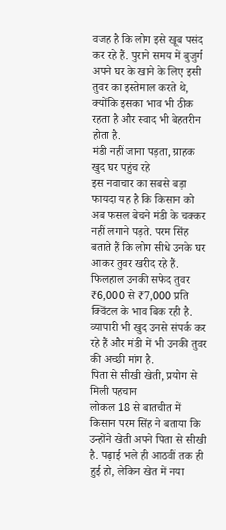वजह है कि लोग इसे खूब पसंद कर रहे हैं. पुराने समय में बुजुर्ग अपने घर के खाने के लिए इसी तुवर का इस्तेमाल करते थे, क्योंकि इसका भाव भी ठीक रहता है और स्वाद भी बेहतरीन होता है.
मंडी नहीं जाना पड़ता, ग्राहक खुद घर पहुंच रहे
इस नवाचार का सबसे बड़ा फायदा यह है कि किसान को अब फसल बेचने मंडी के चक्कर नहीं लगाने पड़ते. परम सिंह बताते हैं कि लोग सीधे उनके घर आकर तुवर खरीद रहे हैं. फिलहाल उनकी सफेद तुवर ₹6,000 से ₹7,000 प्रति क्विंटल के भाव बिक रही है. व्यापारी भी खुद उनसे संपर्क कर रहे हैं और मंडी में भी उनकी तुवर की अच्छी मांग है.
पिता से सीखी खेती, प्रयोग से मिली पहचान
लोकल 18 से बातचीत में किसान परम सिंह ने बताया कि उन्होंने खेती अपने पिता से सीखी है. पढ़ाई भले ही आठवीं तक ही हुई हो, लेकिन खेत में नया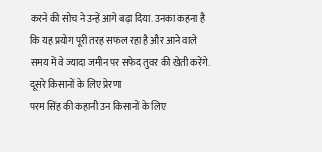करने की सोच ने उन्हें आगे बढ़ा दिया. उनका कहना है कि यह प्रयोग पूरी तरह सफल रहा है और आने वाले समय में वे ज्यादा जमीन पर सफेद तुवर की खेती करेंगे.
दूसरे किसानों के लिए प्रेरणा
परम सिंह की कहानी उन किसानों के लिए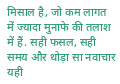मिसाल है, जो कम लागत में ज्यादा मुनाफे की तलाश में हैं. सही फसल, सही समय और थोड़ा सा नवाचार यही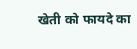खेती को फायदे का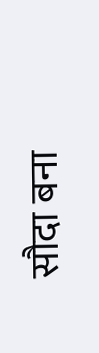सौदा बना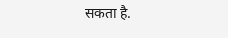सकता है.